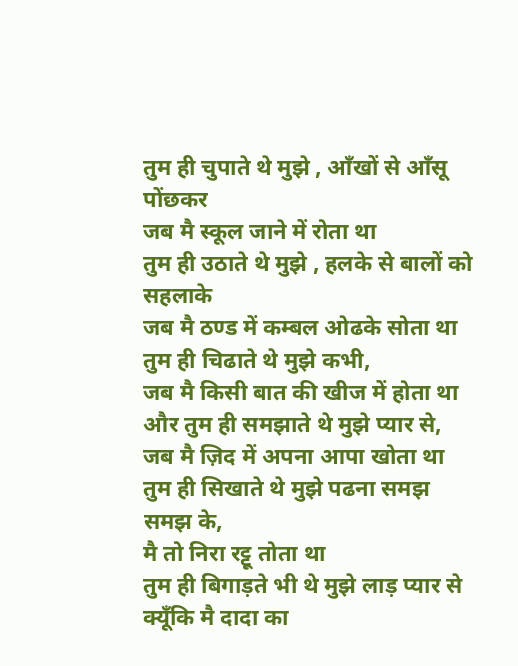तुम ही चुपाते थे मुझे , आँखों से आँसू पोंछकर
जब मै स्कूल जाने में रोता था
तुम ही उठाते थे मुझे , हलके से बालों को सहलाके
जब मै ठण्ड में कम्बल ओढके सोता था
तुम ही चिढाते थे मुझे कभी,
जब मै किसी बात की खीज में होता था
और तुम ही समझाते थे मुझे प्यार से,
जब मै ज़िद में अपना आपा खोता था
तुम ही सिखाते थे मुझे पढना समझ समझ के,
मै तो निरा रट्टू तोता था
तुम ही बिगाड़ते भी थे मुझे लाड़ प्यार से
क्यूँकि मै दादा का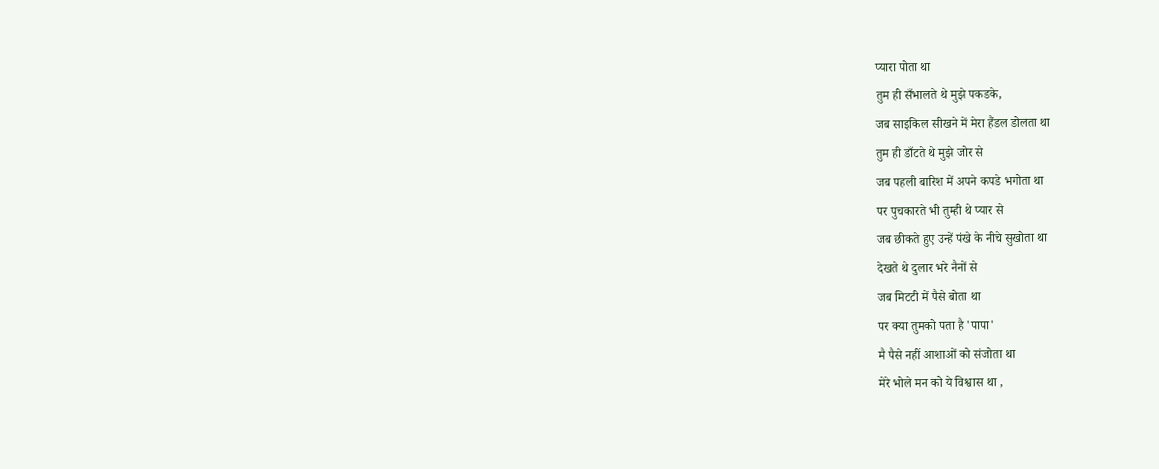प्यारा पोता था
तुम ही सँभालते थे मुझे पकडके,
जब साइकिल सीखने में मेरा हैंडल डोलता था
तुम ही डाँटते थे मुझे जोर से
जब पहली बारिश में अपने कपडे भगोता था
पर पुचकारते भी तुम्ही थे प्यार से
जब छीकते हुए उन्हें पंखे के नीचे सुखोता था
देखते थे दुलार भरे नैनों से
जब मिटटी में पैसे बोता था
पर क्या तुमको पता है 'पापा'
मै पैसे नहीं आशाओं को संजोता था
मेरे भोले मन को ये विश्वास था ,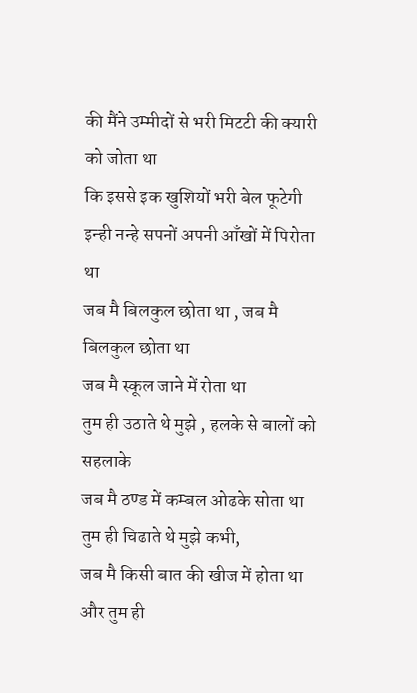की मैंने उम्मीदों से भरी मिटटी की क्यारी को जोता था
कि इससे इक खुशियों भरी बेल फूटेगी
इन्ही नन्हे सपनों अपनी आँखों में पिरोता था
जब मै बिलकुल छोता था , जब मै बिलकुल छोता था
जब मै स्कूल जाने में रोता था
तुम ही उठाते थे मुझे , हलके से बालों को सहलाके
जब मै ठण्ड में कम्बल ओढके सोता था
तुम ही चिढाते थे मुझे कभी,
जब मै किसी बात की खीज में होता था
और तुम ही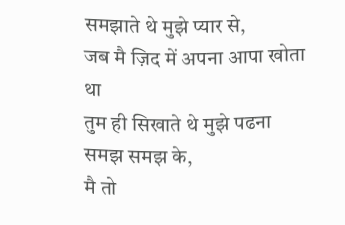समझाते थे मुझे प्यार से,
जब मै ज़िद में अपना आपा खोता था
तुम ही सिखाते थे मुझे पढना समझ समझ के,
मै तो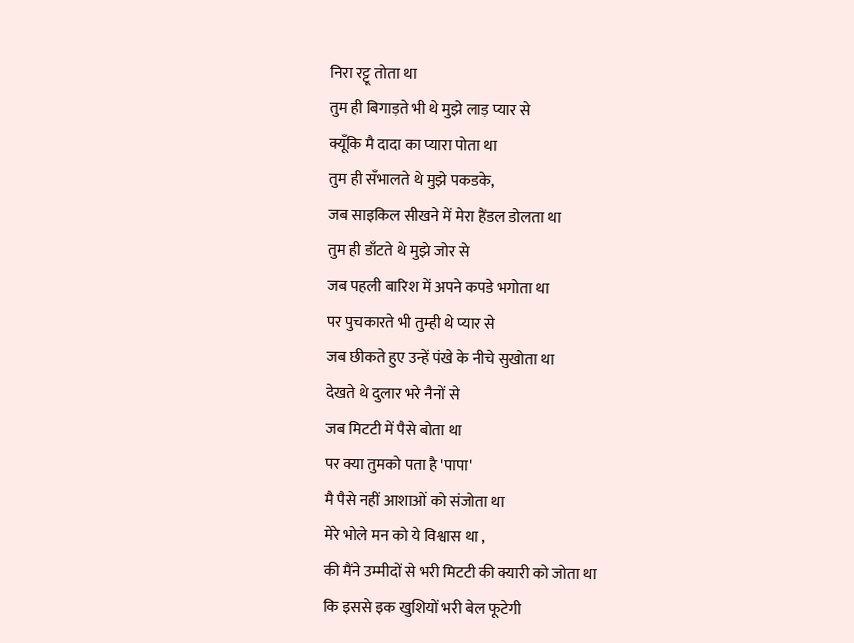निरा रट्टू तोता था
तुम ही बिगाड़ते भी थे मुझे लाड़ प्यार से
क्यूँकि मै दादा का प्यारा पोता था
तुम ही सँभालते थे मुझे पकडके,
जब साइकिल सीखने में मेरा हैंडल डोलता था
तुम ही डाँटते थे मुझे जोर से
जब पहली बारिश में अपने कपडे भगोता था
पर पुचकारते भी तुम्ही थे प्यार से
जब छीकते हुए उन्हें पंखे के नीचे सुखोता था
देखते थे दुलार भरे नैनों से
जब मिटटी में पैसे बोता था
पर क्या तुमको पता है 'पापा'
मै पैसे नहीं आशाओं को संजोता था
मेरे भोले मन को ये विश्वास था ,
की मैंने उम्मीदों से भरी मिटटी की क्यारी को जोता था
कि इससे इक खुशियों भरी बेल फूटेगी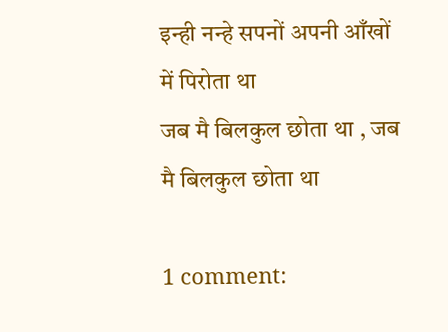इन्ही नन्हे सपनों अपनी आँखों में पिरोता था
जब मै बिलकुल छोता था , जब मै बिलकुल छोता था

1 comment: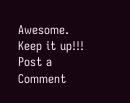Awesome. Keep it up!!!
Post a Comment